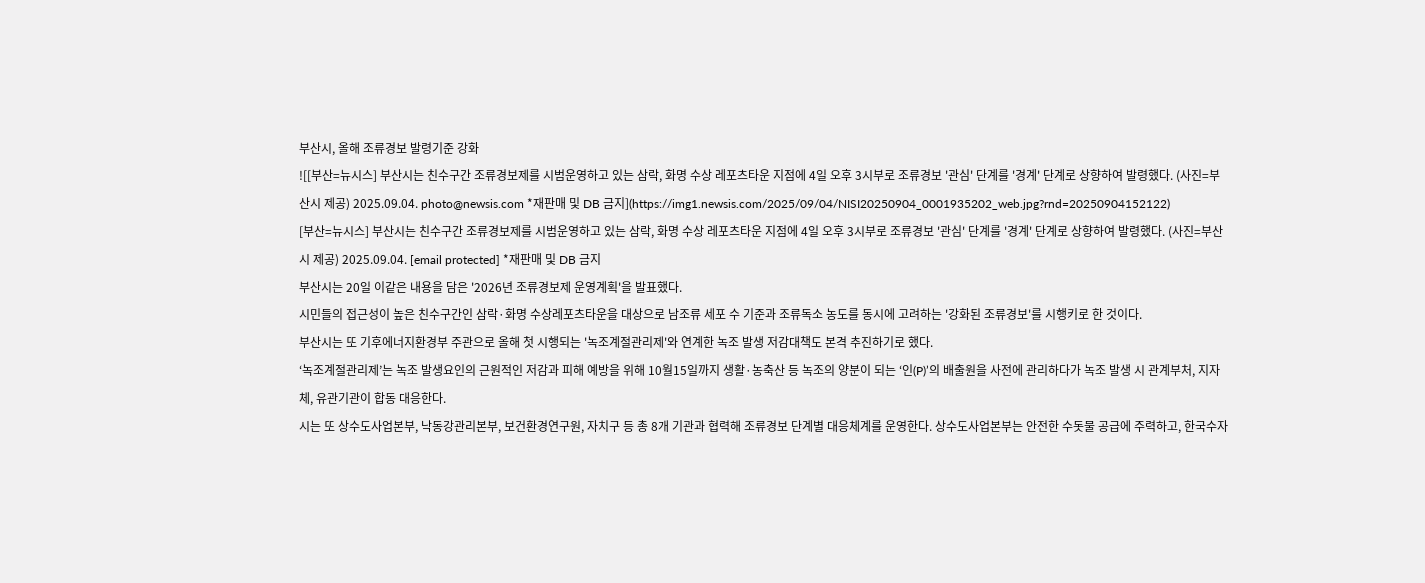부산시, 올해 조류경보 발령기준 강화
![[부산=뉴시스] 부산시는 친수구간 조류경보제를 시범운영하고 있는 삼락, 화명 수상 레포츠타운 지점에 4일 오후 3시부로 조류경보 '관심' 단계를 '경계' 단계로 상향하여 발령했다. (사진=부산시 제공) 2025.09.04. photo@newsis.com *재판매 및 DB 금지](https://img1.newsis.com/2025/09/04/NISI20250904_0001935202_web.jpg?rnd=20250904152122)
[부산=뉴시스] 부산시는 친수구간 조류경보제를 시범운영하고 있는 삼락, 화명 수상 레포츠타운 지점에 4일 오후 3시부로 조류경보 '관심' 단계를 '경계' 단계로 상향하여 발령했다. (사진=부산시 제공) 2025.09.04. [email protected] *재판매 및 DB 금지
부산시는 20일 이같은 내용을 담은 '2026년 조류경보제 운영계획'을 발표했다.
시민들의 접근성이 높은 친수구간인 삼락·화명 수상레포츠타운을 대상으로 남조류 세포 수 기준과 조류독소 농도를 동시에 고려하는 '강화된 조류경보'를 시행키로 한 것이다.
부산시는 또 기후에너지환경부 주관으로 올해 첫 시행되는 '녹조계절관리제'와 연계한 녹조 발생 저감대책도 본격 추진하기로 했다.
‘녹조계절관리제’는 녹조 발생요인의 근원적인 저감과 피해 예방을 위해 10월15일까지 생활·농축산 등 녹조의 양분이 되는 ‘인(P)’의 배출원을 사전에 관리하다가 녹조 발생 시 관계부처, 지자체, 유관기관이 합동 대응한다.
시는 또 상수도사업본부, 낙동강관리본부, 보건환경연구원, 자치구 등 총 8개 기관과 협력해 조류경보 단계별 대응체계를 운영한다. 상수도사업본부는 안전한 수돗물 공급에 주력하고, 한국수자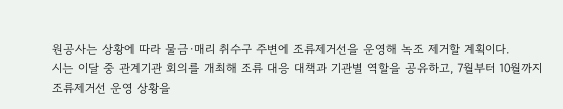원공사는 상황에 따라 물금·매리 취수구 주변에 조류제거선을 운영해 녹조 제거할 계획이다.
시는 이달 중 관계기관 회의를 개최해 조류 대응 대책과 기관별 역할을 공유하고, 7월부터 10월까지 조류제거선 운영 상황을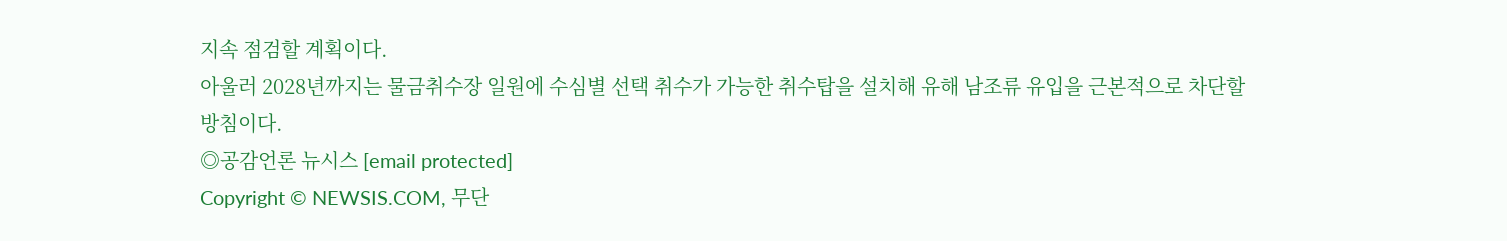지속 점검할 계획이다.
아울러 2028년까지는 물금취수장 일원에 수심별 선택 취수가 가능한 취수탑을 설치해 유해 남조류 유입을 근본적으로 차단할 방침이다.
◎공감언론 뉴시스 [email protected]
Copyright © NEWSIS.COM, 무단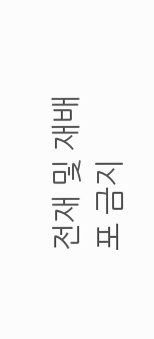전재 및 재배포 금지